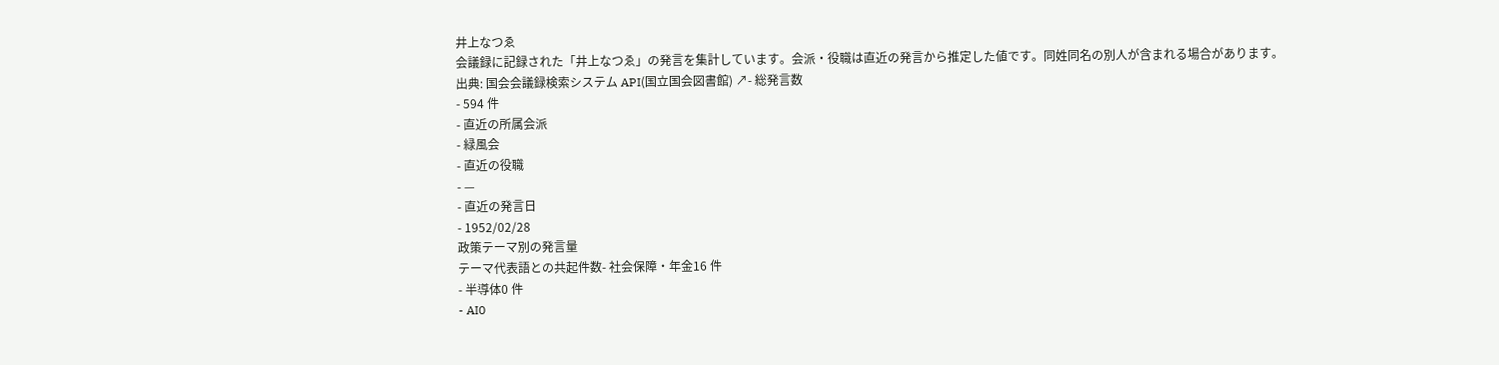井上なつゑ
会議録に記録された「井上なつゑ」の発言を集計しています。会派・役職は直近の発言から推定した値です。同姓同名の別人が含まれる場合があります。
出典: 国会会議録検索システム API(国立国会図書館) ↗- 総発言数
- 594 件
- 直近の所属会派
- 緑風会
- 直近の役職
- —
- 直近の発言日
- 1952/02/28
政策テーマ別の発言量
テーマ代表語との共起件数- 社会保障・年金16 件
- 半導体0 件
- AI0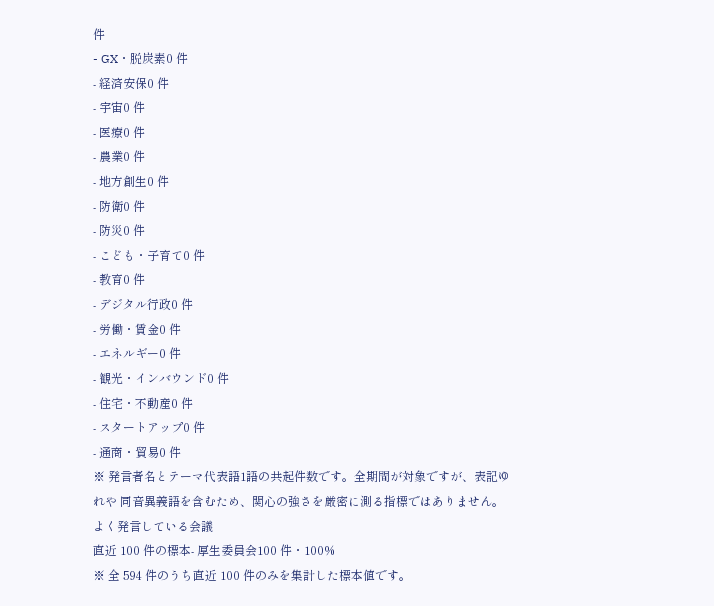件
- GX・脱炭素0 件
- 経済安保0 件
- 宇宙0 件
- 医療0 件
- 農業0 件
- 地方創生0 件
- 防衛0 件
- 防災0 件
- こども・子育て0 件
- 教育0 件
- デジタル行政0 件
- 労働・賃金0 件
- エネルギー0 件
- 観光・インバウンド0 件
- 住宅・不動産0 件
- スタートアップ0 件
- 通商・貿易0 件
※ 発言者名とテーマ代表語1語の共起件数です。全期間が対象ですが、表記ゆれや 同音異義語を含むため、関心の強さを厳密に測る指標ではありません。
よく発言している会議
直近 100 件の標本- 厚生委員会100 件・100%
※ 全 594 件のうち直近 100 件のみを集計した標本値です。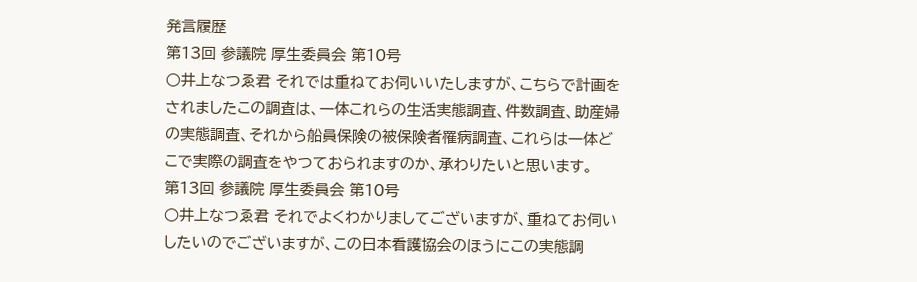発言履歴
第13回 参議院 厚生委員会 第10号
○井上なつゑ君 それでは重ねてお伺いいたしますが、こちらで計画をされましたこの調査は、一体これらの生活実態調査、件数調査、助産婦の実態調査、それから船員保険の被保険者罹病調査、これらは一体どこで実際の調査をやつておられますのか、承わりたいと思います。
第13回 参議院 厚生委員会 第10号
○井上なつゑ君 それでよくわかりましてございますが、重ねてお伺いしたいのでございますが、この日本看護協会のほうにこの実態調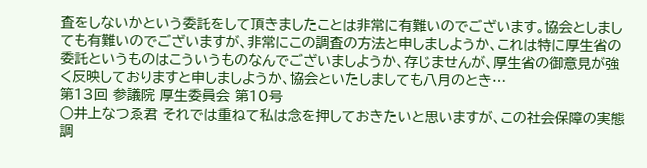査をしないかという委託をして頂きましたことは非常に有難いのでございます。協会としましても有難いのでございますが、非常にこの調査の方法と申しましようか、これは特に厚生省の委託というものはこういうものなんでございましようか、存じませんが、厚生省の御意見が強く反映しておりますと申しましようか、協会といたしましても八月のとき…
第13回 参議院 厚生委員会 第10号
○井上なつゑ君 それでは重ねて私は念を押しておきたいと思いますが、この社会保障の実態調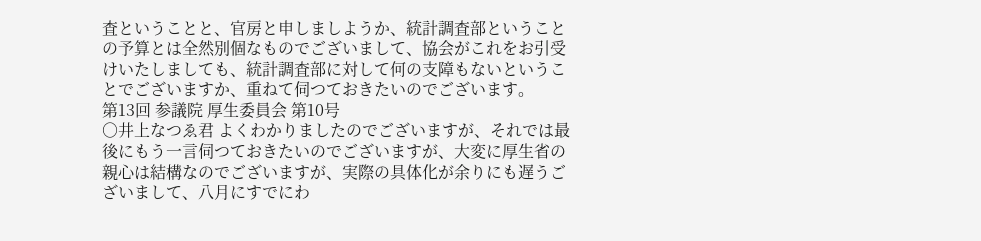査ということと、官房と申しましようか、統計調査部ということの予算とは全然別個なものでございまして、協会がこれをお引受けいたしましても、統計調査部に対して何の支障もないということでございますか、重ねて伺つておきたいのでございます。
第13回 参議院 厚生委員会 第10号
○井上なつゑ君 よくわかりましたのでございますが、それでは最後にもう一言伺つておきたいのでございますが、大変に厚生省の親心は結構なのでございますが、実際の具体化が余りにも遅うございまして、八月にすでにわ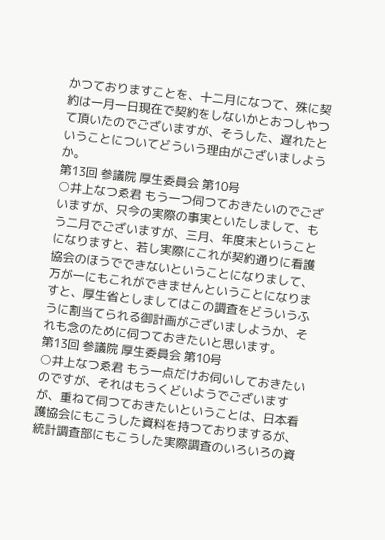かつておりますことを、十二月になつて、殊に契約は一月一日現在で契約をしないかとおつしやつて頂いたのでございますが、そうした、遅れたということについてどういう理由がございましようか。
第13回 参議院 厚生委員会 第10号
○井上なつゑ君 もう一つ伺つておきたいのでございますが、只今の実際の事実といたしまして、もう二月でございますが、三月、年度末ということになりますと、若し実際にこれが契約通りに看護協会のほうでできないということになりまして、万が一にもこれができませんということになりますと、厚生省としましてはこの調査をどういうふうに割当てられる御計画がございましようか、それも念のために伺つておきたいと思います。
第13回 参議院 厚生委員会 第10号
○井上なつゑ君 もう一点だけお伺いしておきたいのですが、それはもうくどいようでございますが、重ねて伺つておきたいということは、日本看護協会にもこうした資料を持つておりまするが、統計調査部にもこうした実際調査のいろいろの資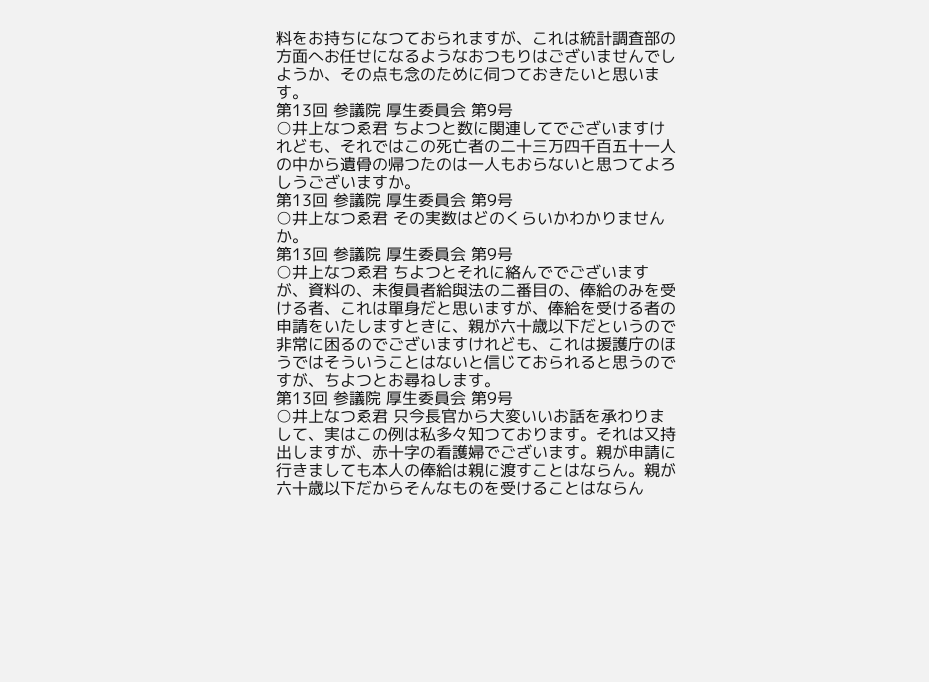料をお持ちになつておられますが、これは統計調査部の方面へお任せになるようなおつもりはございませんでしようか、その点も念のために伺つておきたいと思います。
第13回 参議院 厚生委員会 第9号
○井上なつゑ君 ちよつと数に関連してでございますけれども、それではこの死亡者の二十三万四千百五十一人の中から遺骨の帰つたのは一人もおらないと思つてよろしうございますか。
第13回 参議院 厚生委員会 第9号
○井上なつゑ君 その実数はどのくらいかわかりませんか。
第13回 参議院 厚生委員会 第9号
○井上なつゑ君 ちよつとそれに絡んででございますが、資料の、未復員者給與法の二番目の、俸給のみを受ける者、これは單身だと思いますが、俸給を受ける者の申請をいたしますときに、親が六十歳以下だというので非常に困るのでございますけれども、これは援護庁のほうではそういうことはないと信じておられると思うのですが、ちよつとお尋ねします。
第13回 参議院 厚生委員会 第9号
○井上なつゑ君 只今長官から大変いいお話を承わりまして、実はこの例は私多々知つております。それは又持出しますが、赤十字の看護婦でございます。親が申請に行きましても本人の俸給は親に渡すことはならん。親が六十歳以下だからそんなものを受けることはならん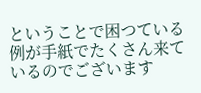ということで困つている例が手紙でたくさん来ているのでございます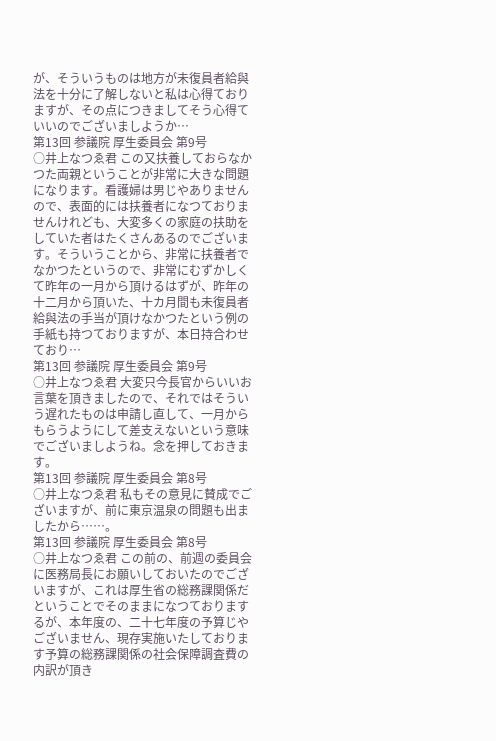が、そういうものは地方が未復員者給與法を十分に了解しないと私は心得ておりますが、その点につきましてそう心得ていいのでございましようか…
第13回 参議院 厚生委員会 第9号
○井上なつゑ君 この又扶養しておらなかつた両親ということが非常に大きな問題になります。看護婦は男じやありませんので、表面的には扶養者になつておりませんけれども、大変多くの家庭の扶助をしていた者はたくさんあるのでございます。そういうことから、非常に扶養者でなかつたというので、非常にむずかしくて昨年の一月から頂けるはずが、昨年の十二月から頂いた、十カ月間も未復員者給與法の手当が頂けなかつたという例の手紙も持つておりますが、本日持合わせており…
第13回 参議院 厚生委員会 第9号
○井上なつゑ君 大変只今長官からいいお言葉を頂きましたので、それではそういう遅れたものは申請し直して、一月からもらうようにして差支えないという意味でございましようね。念を押しておきます。
第13回 参議院 厚生委員会 第8号
○井上なつゑ君 私もその意見に賛成でございますが、前に東京温泉の問題も出ましたから……。
第13回 参議院 厚生委員会 第8号
○井上なつゑ君 この前の、前週の委員会に医務局長にお願いしておいたのでございますが、これは厚生省の総務課関係だということでそのままになつておりまするが、本年度の、二十七年度の予算じやございません、現存実施いたしております予算の総務課関係の社会保障調査費の内訳が頂き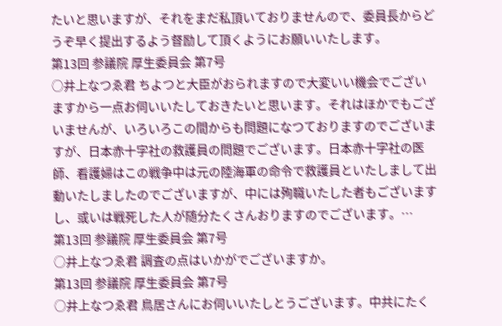たいと思いますが、それをまだ私頂いておりませんので、委員長からどうぞ早く提出するよう督励して頂くようにお願いいたします。
第13回 参議院 厚生委員会 第7号
○井上なつゑ君 ちよつと大臣がおられますので大変いい機会でございますから一点お伺いいたしておきたいと思います。それはほかでもございませんが、いろいろこの間からも問題になつておりますのでございますが、日本赤十字社の救護員の問題でございます。日本赤十字社の医師、看護婦はこの戦争中は元の陸海軍の命令で救護員といたしまして出動いたしましたのでございますが、中には殉職いたした者もございますし、或いは戦死した人が随分たくさんおりますのでございます。…
第13回 参議院 厚生委員会 第7号
○井上なつゑ君 調査の点はいかがでございますか。
第13回 参議院 厚生委員会 第7号
○井上なつゑ君 鳥居さんにお伺いいたしとうございます。中共にたく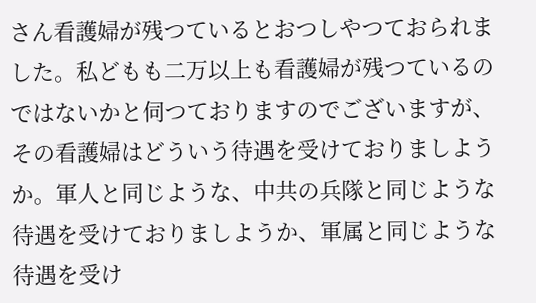さん看護婦が残つているとおつしやつておられました。私どもも二万以上も看護婦が残つているのではないかと伺つておりますのでございますが、その看護婦はどういう待遇を受けておりましようか。軍人と同じような、中共の兵隊と同じような待遇を受けておりましようか、軍属と同じような待遇を受け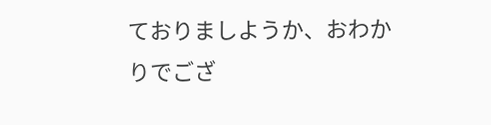ておりましようか、おわかりでござ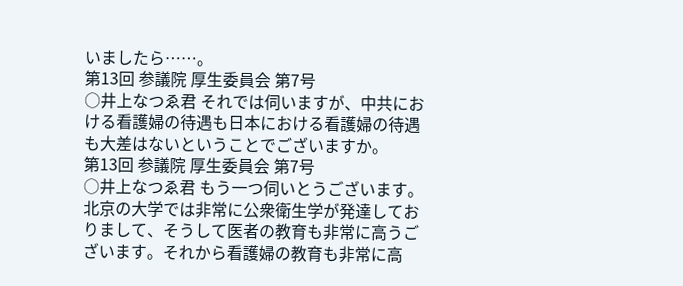いましたら……。
第13回 参議院 厚生委員会 第7号
○井上なつゑ君 それでは伺いますが、中共における看護婦の待遇も日本における看護婦の待遇も大差はないということでございますか。
第13回 参議院 厚生委員会 第7号
○井上なつゑ君 もう一つ伺いとうございます。北京の大学では非常に公衆衛生学が発達しておりまして、そうして医者の教育も非常に高うございます。それから看護婦の教育も非常に高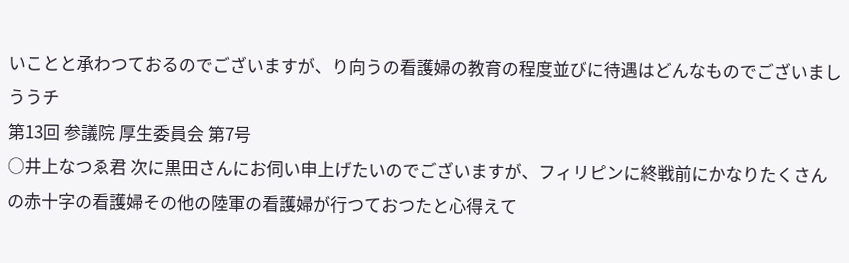いことと承わつておるのでございますが、り向うの看護婦の教育の程度並びに待遇はどんなものでございましううチ
第13回 参議院 厚生委員会 第7号
○井上なつゑ君 次に黒田さんにお伺い申上げたいのでございますが、フィリピンに終戦前にかなりたくさんの赤十字の看護婦その他の陸軍の看護婦が行つておつたと心得えて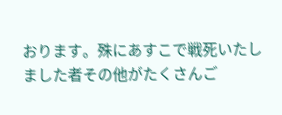おります。殊にあすこで戦死いたしました者その他がたくさんご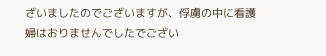ざいましたのでございますが、俘虜の中に看護婦はおりませんでしたでござい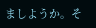ましようか。そ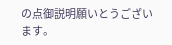の点御説明願いとうございます。